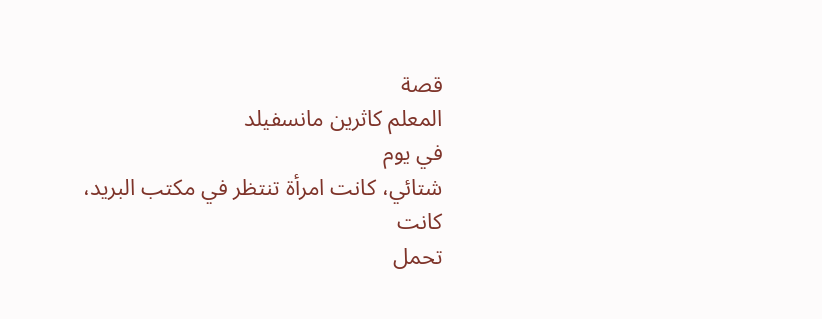قصة
المعلم كاثرين مانسفيلد
في يوم
شتائي، كانت امرأة تنتظر في مكتب البريد،
كانت
تحمل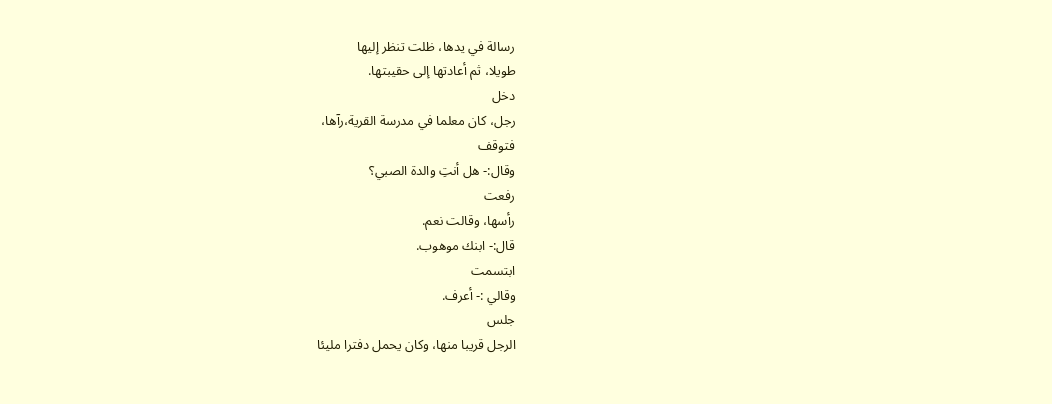رسالة في يدها، ظلت تنظر إليها
طويلا، ثم أعادتها إلى حقيبتها.
دخل
رجل، كان معلما في مدرسة القرية،رآها،
فتوقف
وقال:- هل أنتِ والدة الصبي؟
رفعت
رأسها، وقالت نعم.
قال:- ابنك موهوب.
ابتسمت
وقالي :- أعرف.
جلس
الرجل قريبا منها، وكان يحمل دفترا مليئا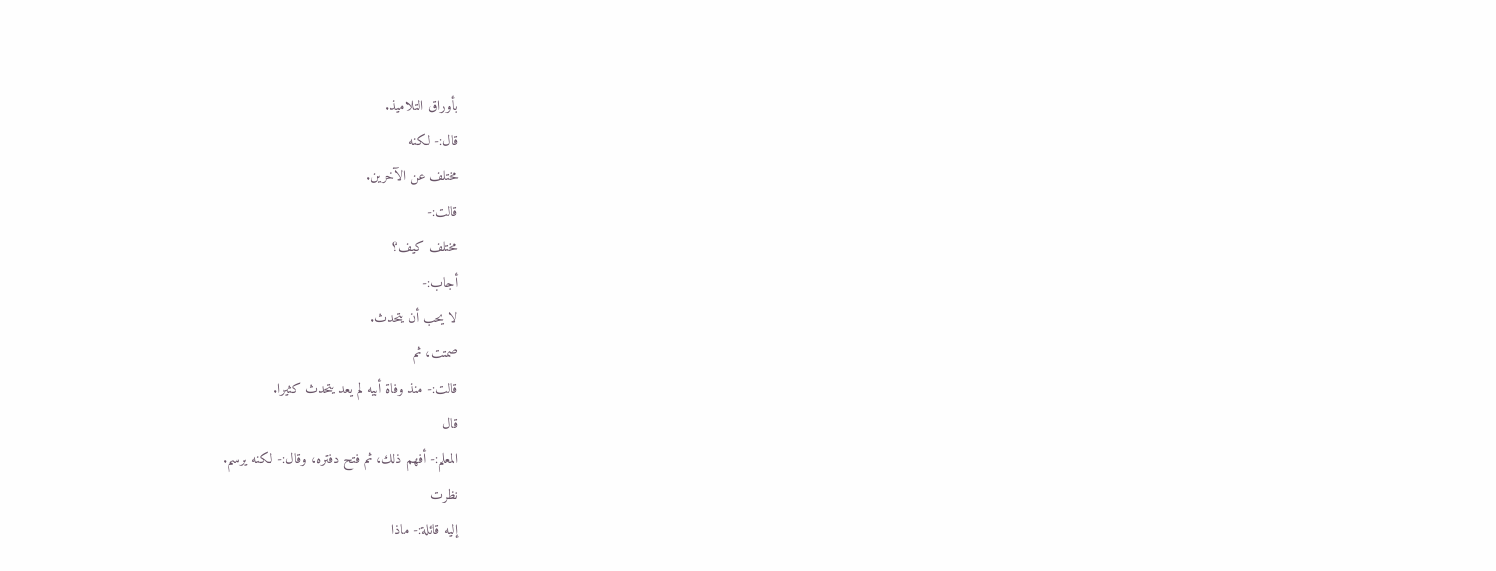بأوراق التلاميذ.
قال:- لكنه
مختلف عن الآخرين.
قالت:-
مختلف كيف؟
أجاب:-
لا يحب أن يتحدث.
صمتت، ثم
قالت:- منذ وفاة أبيه لم يعد يتحدث كثيرا.
قال
المعلم:- أفهم ذلك، ثم فتح دفتره، وقال:- لكنه يرسم.
نظرت
إليه قائلة:- ماذا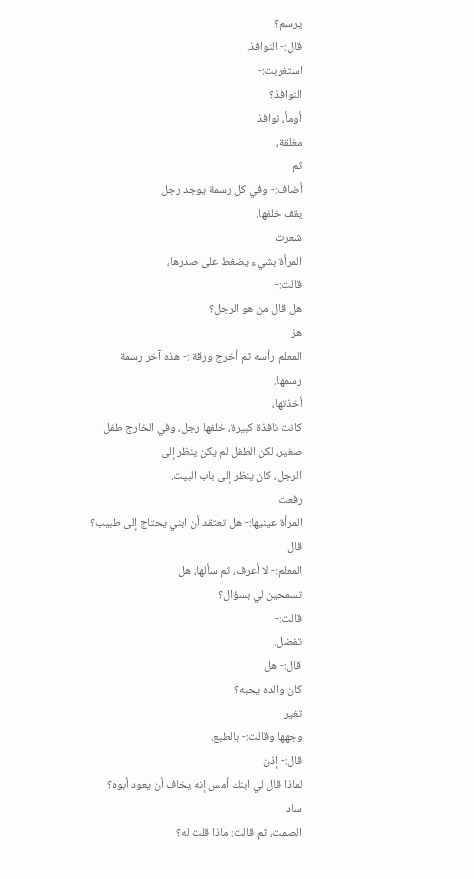يرسم؟
قال:- النوافذ.
استغربت:-
النوافذ؟
أومأ، نوافذ
مغلقة،
ثم
أضاف:- وفي كل رسمة يوجد رجل
يقف خلفها.
شعرت
المرأة بشيء يضغط على صدرها،
قالت:-
هل قال من هو الرجل؟
هز
المعلم رأسه ثم أخرج ورقة :- هذه آخر رسمة
رسمها.
أخذتها،
كانت نافذة كبيرة، خلفها رجل، وفي الخارج طفل صغير، لكن الطفل لم يكن ينظر إلى
الرجل، كان ينظر إلى باب البيت.
رفعت
المرأة عينيها:- هل تعتقد أن ابني يحتاج إلى طبيب؟
قال
المعلم:- لا أعرف، ثم سألها، هل
تسمحين لي بسؤال؟
قالت:-
تفضل.
قال:- هل
كان والده يحبه؟
تغير
وجهها وقالت:- بالطبع.
قال:- إذن
لماذا قال لي ابنك أمس إنه يخاف أن يعود أبوه؟
ساد
الصمت، ثم قالت: ماذا قلت له؟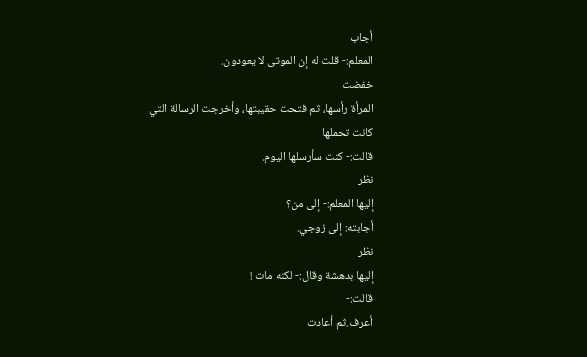أجاب
المعلم:- قلت له إن الموتى لا يعودون.
خفضت
المرأة رأسها، ثم فتحت حقيبتها، وأخرجت الرسالة التي
كانت تحملها
قالت:- كنت سأرسلها اليوم.
نظر
إليها المعلم:- إلى من؟
أجابته: إلى زوجي.
نظر
إليها بدهشة وقال:- لكنه مات !
قالت:-
أعرف.ثم أعادت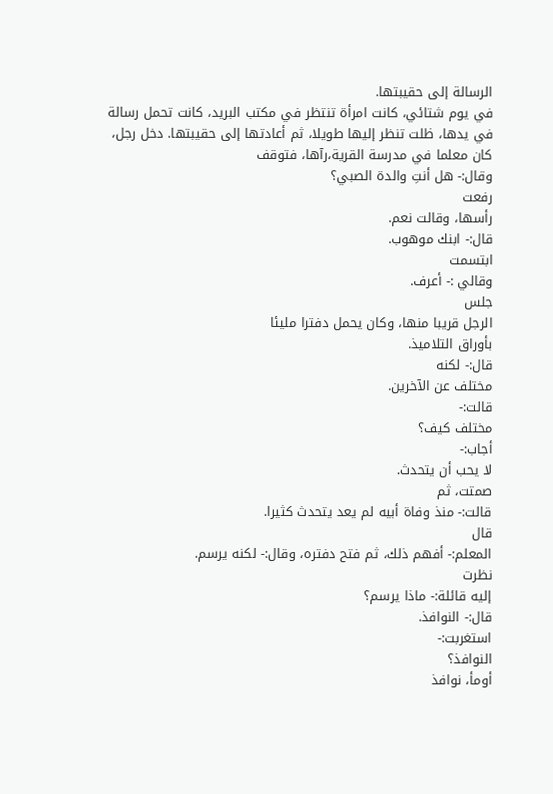الرسالة إلى حقيبتها.
في يوم شتائي، كانت امرأة تنتظر في مكتب البريد، كانت تحمل رسالة في يدها، ظلت تنظر إليها طويلا، ثم أعادتها إلى حقيبتها. دخل رجل، كان معلما في مدرسة القرية،رآها، فتوقف
وقال:- هل أنتِ والدة الصبي؟
رفعت
رأسها، وقالت نعم.
قال:- ابنك موهوب.
ابتسمت
وقالي :- أعرف.
جلس
الرجل قريبا منها، وكان يحمل دفترا مليئا
بأوراق التلاميذ.
قال:- لكنه
مختلف عن الآخرين.
قالت:-
مختلف كيف؟
أجاب:-
لا يحب أن يتحدث.
صمتت، ثم
قالت:- منذ وفاة أبيه لم يعد يتحدث كثيرا.
قال
المعلم:- أفهم ذلك، ثم فتح دفتره، وقال:- لكنه يرسم.
نظرت
إليه قائلة:- ماذا يرسم؟
قال:- النوافذ.
استغربت:-
النوافذ؟
أومأ، نوافذ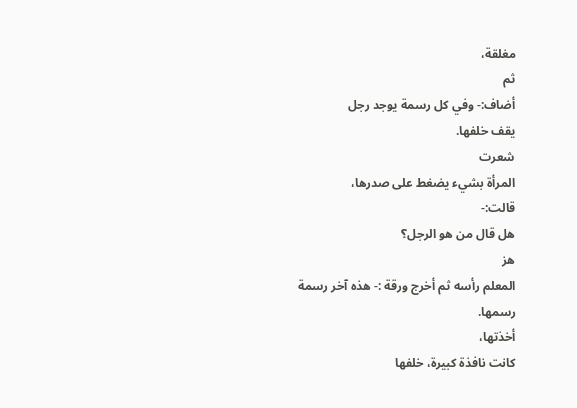مغلقة،
ثم
أضاف:- وفي كل رسمة يوجد رجل
يقف خلفها.
شعرت
المرأة بشيء يضغط على صدرها،
قالت:-
هل قال من هو الرجل؟
هز
المعلم رأسه ثم أخرج ورقة :- هذه آخر رسمة
رسمها.
أخذتها،
كانت نافذة كبيرة، خلفها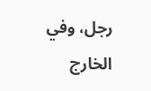رجل، وفي الخارج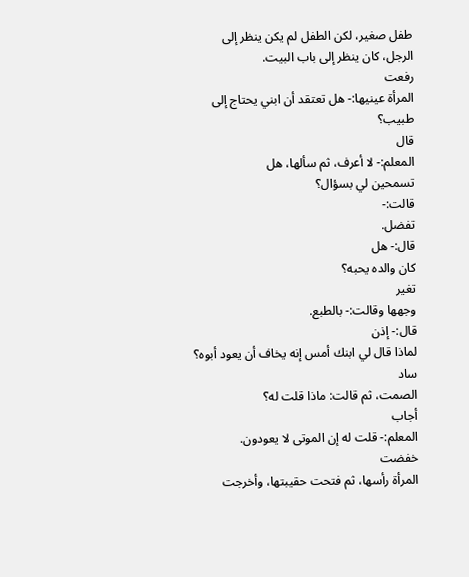طفل صغير، لكن الطفل لم يكن ينظر إلى
الرجل، كان ينظر إلى باب البيت.
رفعت
المرأة عينيها:- هل تعتقد أن ابني يحتاج إلى طبيب؟
قال
المعلم:- لا أعرف، ثم سألها، هل
تسمحين لي بسؤال؟
قالت:-
تفضل.
قال:- هل
كان والده يحبه؟
تغير
وجهها وقالت:- بالطبع.
قال:- إذن
لماذا قال لي ابنك أمس إنه يخاف أن يعود أبوه؟
ساد
الصمت، ثم قالت: ماذا قلت له؟
أجاب
المعلم:- قلت له إن الموتى لا يعودون.
خفضت
المرأة رأسها، ثم فتحت حقيبتها، وأخرجت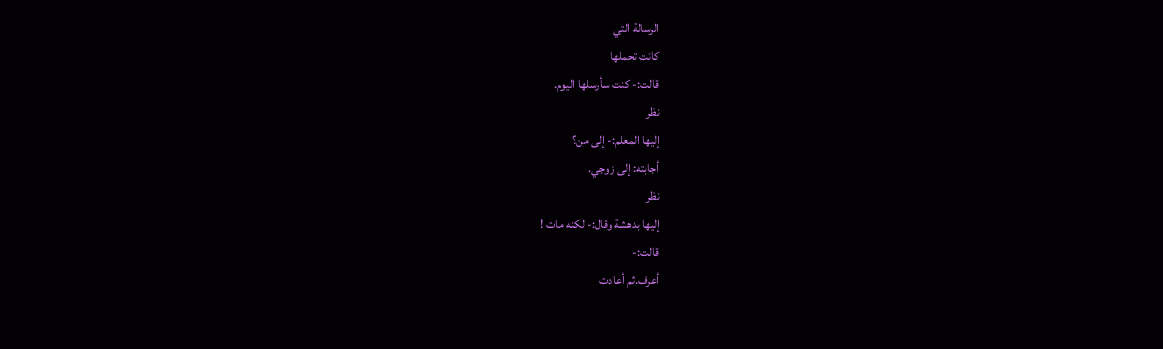الرسالة التي
كانت تحملها
قالت:- كنت سأرسلها اليوم.
نظر
إليها المعلم:- إلى من؟
أجابته: إلى زوجي.
نظر
إليها بدهشة وقال:- لكنه مات !
قالت:-
أعرف.ثم أعادت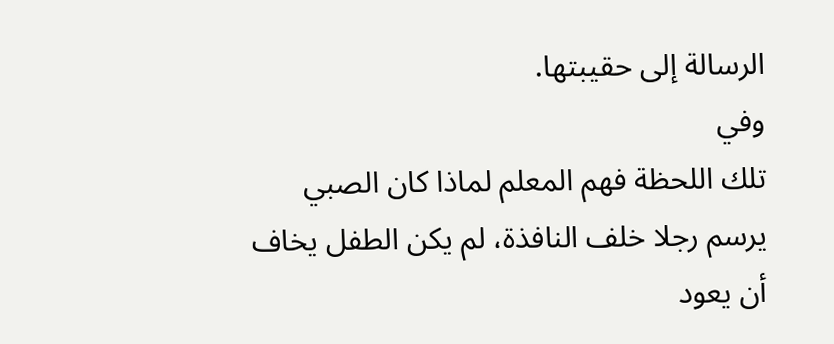الرسالة إلى حقيبتها.
وفي
تلك اللحظة فهم المعلم لماذا كان الصبي يرسم رجلا خلف النافذة، لم يكن الطفل يخاف
أن يعود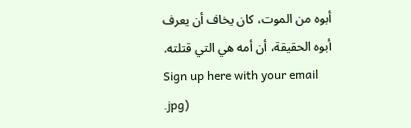أبوه من الموت، كان يخاف أن يعرف
أبوه الحقيقة، أن أمه هي التي قتلته.
Sign up here with your email
.jpg)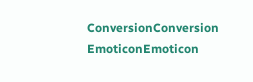ConversionConversion EmoticonEmoticon